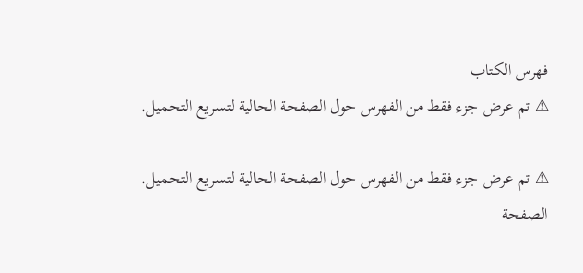فهرس الكتاب
⚠ تم عرض جزء فقط من الفهرس حول الصفحة الحالية لتسريع التحميل.

⚠ تم عرض جزء فقط من الفهرس حول الصفحة الحالية لتسريع التحميل.
الصفحة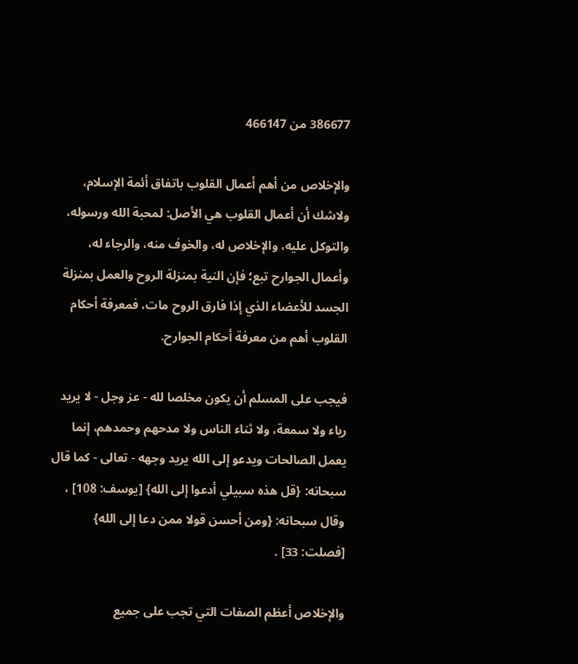386677 من 466147

والإخلاص من أهم أعمال القلوب باتفاق أئمة الإسلام، ولاشك أن أعمال القلوب هي الأصل: لمحبة الله ورسوله، والتوكل عليه، والإخلاص له، والخوف منه، والرجاء له، وأعمال الجوارح تبع؛ فإن النية بمنزلة الروح والعمل بمنزلة الجسد للأعضاء الذي إذا فارق الروح مات، فمعرفة أحكام القلوب أهم من معرفة أحكام الجوارح.

فيجب على المسلم أن يكون مخلصا لله - عز وجل - لا يريد رياء ولا سمعة، ولا ثناء الناس ولا مدحهم وحمدهم، إنما يعمل الصالحات ويدعو إلى الله يريد وجهه - تعالى - كما قال سبحانه: {قل هذه سبيلي أدعوا إلى الله} [يوسف: 108] ، وقال سبحانه: {ومن أحسن قولا ممن دعا إلى الله} [فصلت: 33] .

والإخلاص أعظم الصفات التي تجب على جميع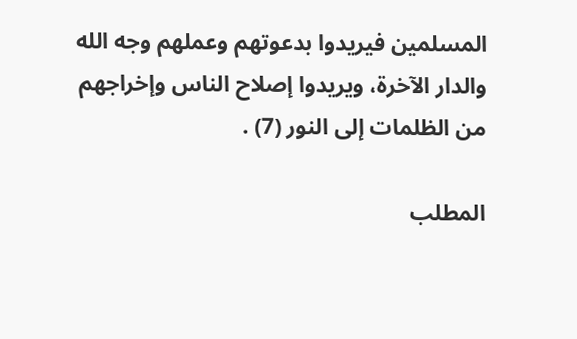المسلمين فيريدوا بدعوتهم وعملهم وجه الله والدار الآخرة، ويريدوا إصلاح الناس وإخراجهم من الظلمات إلى النور (7) .

المطلب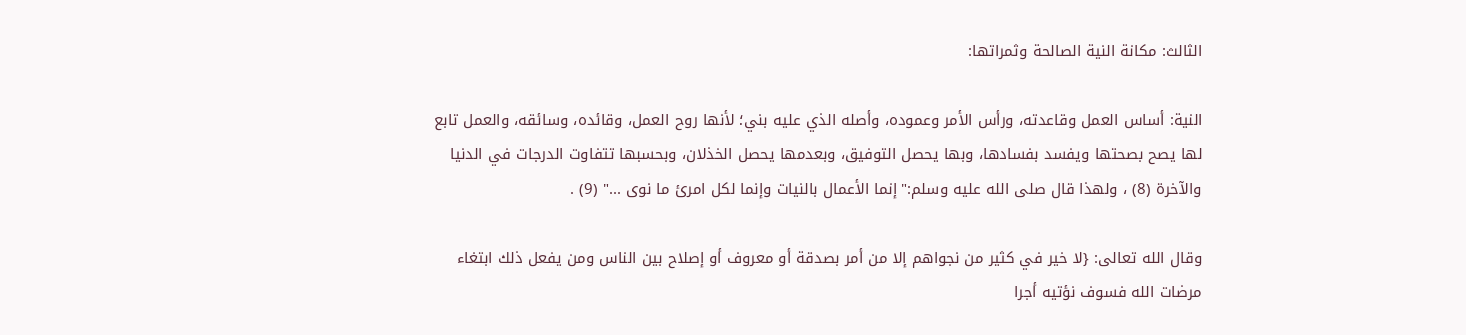الثالث: مكانة النية الصالحة وثمراتها:

النية: أساس العمل وقاعدته، ورأس الأمر وعموده، وأصله الذي عليه بني؛ لأنها روح العمل، وقائده، وسائقه، والعمل تابع لها يصح بصحتها ويفسد بفسادها، وبها يحصل التوفيق، وبعدمها يحصل الخذلان، وبحسبها تتفاوت الدرجات في الدنيا والآخرة (8) ، ولهذا قال صلى الله عليه وسلم:"إنما الأعمال بالنيات وإنما لكل امرئ ما نوى ..." (9) .

وقال الله تعالى: {لا خير في كثير من نجواهم إلا من أمر بصدقة أو معروف أو إصلاح بين الناس ومن يفعل ذلك ابتغاء مرضات الله فسوف نؤتيه أجرا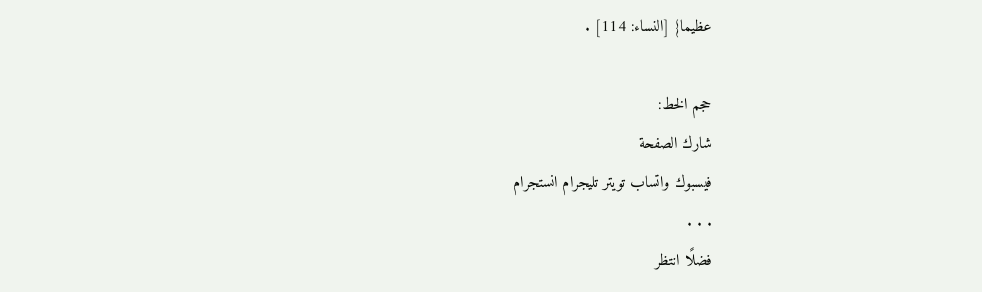عظيما} [النساء: 114] .

حجم الخط:
شارك الصفحة
فيسبوك واتساب تويتر تليجرام انستجرام
. . .
فضلًا انتظر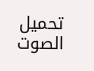تحميل الصوت